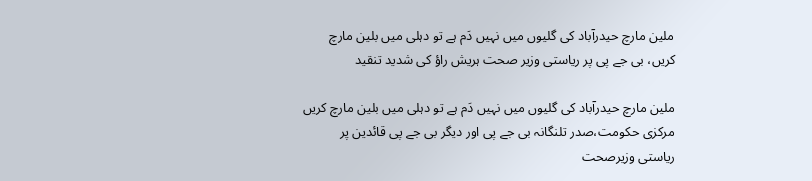ملین مارچ حیدرآباد کی گلیوں میں نہیں دَم ہے تو دہلی میں بلین مارچ کریں، بی جے پی پر ریاستی وزیر صحت ہریش راؤ کی شدید تنقید

ملین مارچ حیدرآباد کی گلیوں میں نہیں دَم ہے تو دہلی میں بلین مارچ کریں
مرکزی حکومت،صدر تلنگانہ بی جے پی اور دیگر بی جے پی قائدین پر
ریاستی وزیرصحت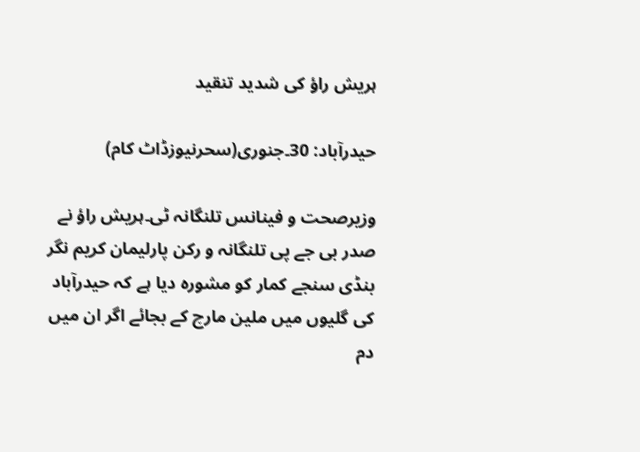ہریش راؤ کی شدید تنقید

حیدرآباد: 30۔جنوری(سحرنیوزڈاٹ کام)

وزیرصحت و فینانس تلنگانہ ٹی۔ہریش راؤ نے صدر بی جے پی تلنگانہ و رکن پارلیمان کریم نگر بنڈی سنجے کمار کو مشورہ دیا ہے کہ حیدرآباد کی گلیوں میں ملین مارچ کے بجائے اگر ان میں دم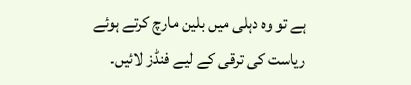ہے تو وہ دہلی میں بلین مارچ کرتے ہوئے ریاست کی ترقی کے لیے فنڈز لائیں۔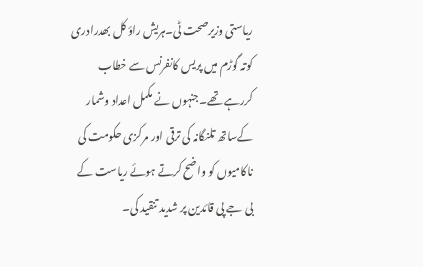ریاستی وزیرصحت ٹی۔ہریش راؤ کل بھدرادری کوتہ گوڑم میں پریس کانفرنس سے خطاب کررہے تھے۔جنہوں نے مکمل اعداد وشمار کےساتھ تلنگانہ کی ترقی اور مرکزی حکومت کی ناکامیوں کو واضح کرتے ہوئے ریاست کے بی جے پی قائدین پر شدید تنقید کی۔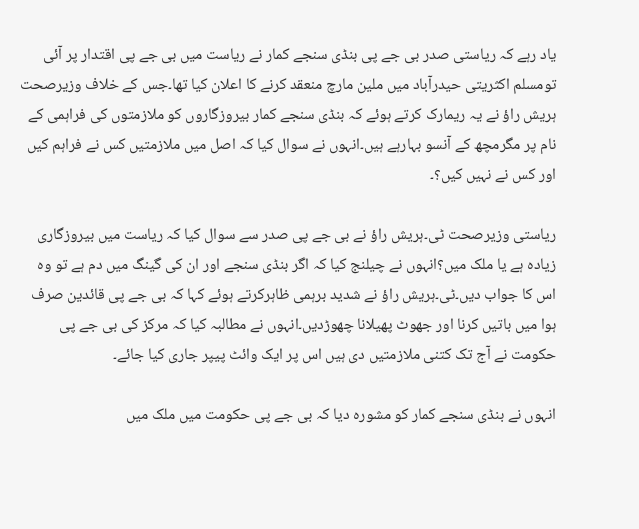یاد رہے کہ ریاستی صدر بی جے پی بنڈی سنجے کمار نے ریاست میں بی جے پی اقتدار پر آئی تومسلم اکثریتی حیدرآباد میں ملین مارچ منعقد کرنے کا اعلان کیا تھا۔جس کے خلاف وزیرصحت ہریش راؤ نے یہ ریمارک کرتے ہوئے کہ بنڈی سنجے کمار بیروزگاروں کو ملازمتوں کی فراہمی کے نام پر مگرمچھ کے آنسو بہارہے ہیں۔انہوں نے سوال کیا کہ اصل میں ملازمتیں کس نے فراہم کیں اور کس نے نہیں کیں؟۔

ریاستی وزیرصحت ٹی۔ہریش راؤ نے بی جے پی صدر سے سوال کیا کہ ریاست میں بیروزگاری زیادہ ہے یا ملک میں؟انہوں نے چیلنج کیا کہ اگر بنڈی سنجے اور ان کی گینگ میں دم ہے تو وہ اس کا جواب دیں۔ٹی۔ہریش راؤ نے شدید برہمی ظاہرکرتے ہوئے کہا کہ بی جے پی قائدین صرف ہوا میں باتیں کرنا اور جھوٹ پھیلانا چھوڑدیں۔انہوں نے مطالبہ کیا کہ مرکز کی بی جے پی حکومت نے آج تک کتنی ملازمتیں دی ہیں اس پر ایک وائٹ پیپر جاری کیا جائے۔

انہوں نے بنڈی سنجے کمار کو مشورہ دیا کہ بی جے پی حکومت میں ملک میں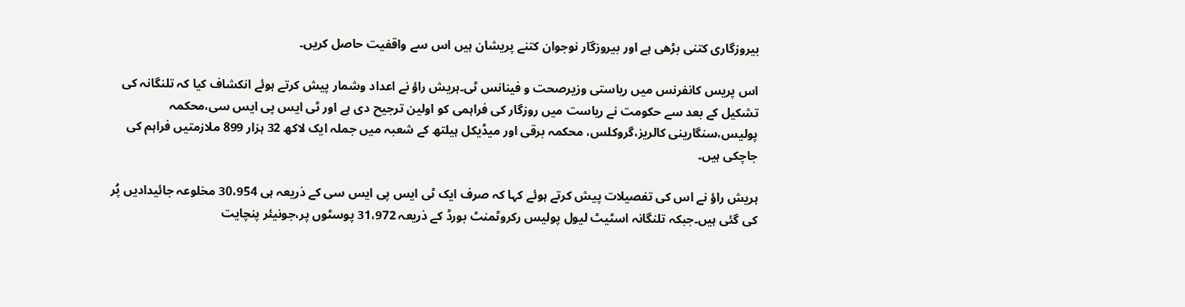بیروزگاری کتنی بڑھی ہے اور بیروزگار نوجوان کتنے پریشان ہیں اس سے واقفیت حاصل کریں۔

اس پریس کانفرنس میں ریاستی وزیرصحت و فینانس ٹی۔ہریش راؤ نے اعداد وشمار پیش کرتے ہوئے انکشاف کیا کہ تلنگانہ کی تشکیل کے بعد سے حکومت نے ریاست میں روزگار کی فراہمی کو اولین ترجیح دی ہے اور ٹی ایس پی ایس سی،محکمہ پولیس،سنگارینی کالریز،گروکلس، محکمہ برقی اور میڈیکل ہیلتھ کے شعبہ میں جملہ ایک لاکھ 32 ہزار 899 ملازمتیں فراہم کی جاچکی ہیں۔

ہریش راؤ نے اس کی تفصیلات پیش کرتے ہوئے کہا کہ صرف ایک ٹی ایس پی ایس سی کے ذریعہ ہی 30،954 مخلوعہ جائیدادیں پُر کی گئی ہیں۔جبکہ تلنگانہ اسٹیٹ لیول پولیس رکروٹمنٹ بورڈ کے ذریعہ 31،972 پوسٹوں پر،جونیئر پنچایت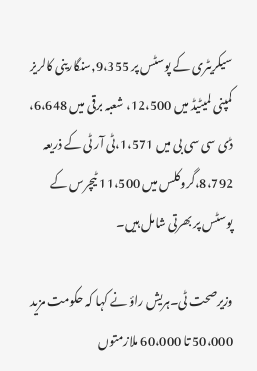سیکریٹری کے پوسٹس پر 9،355,سنگارینی کالریز کمپنی لمیٹیڈ میں 12،500، شعبہ برقی میں 6،648، ڈی سی سی بی میں 1،571،ٹی آر ٹی کے ذریعہ 8،792،گروکلس میں 11،500 ٹیچرس کے پوسٹس پر بھرتی شامل ہیں۔

وزیرصحت ٹی۔ہریش راؤ نے کہا کہ حکومت مزید 50،000 تا 60،000 ملازمتوں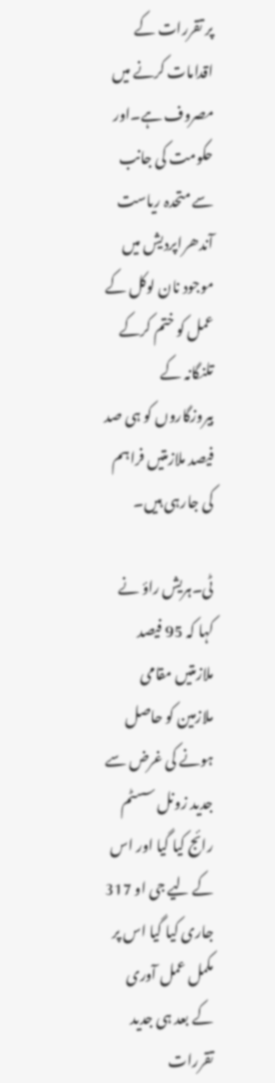پر تقررات کے اقدامات کرنے میں مصروف ہے۔اور حکومت کی جانب سے متحدہ ریاست آندھراپردیش میں موجود نان لوکل کے عمل کو ختم کرکے تلنگانہ کے بیروزگاروں کو ہی صد فیصد ملازمتیں فراہم کی جارہی ہیں۔

ٹی۔ہریش راؤ نے کہا کہ 95 فیصد ملازمتیں مقامی ملازمین کو حاصل ہونے کی غرض سے جدید زونل سسٹم رائج کیا گیا اور اس کے لیے جی او 317 جاری کیا گیا اس پر مکمل عمل آوری کے بعد ہی جدید تقررات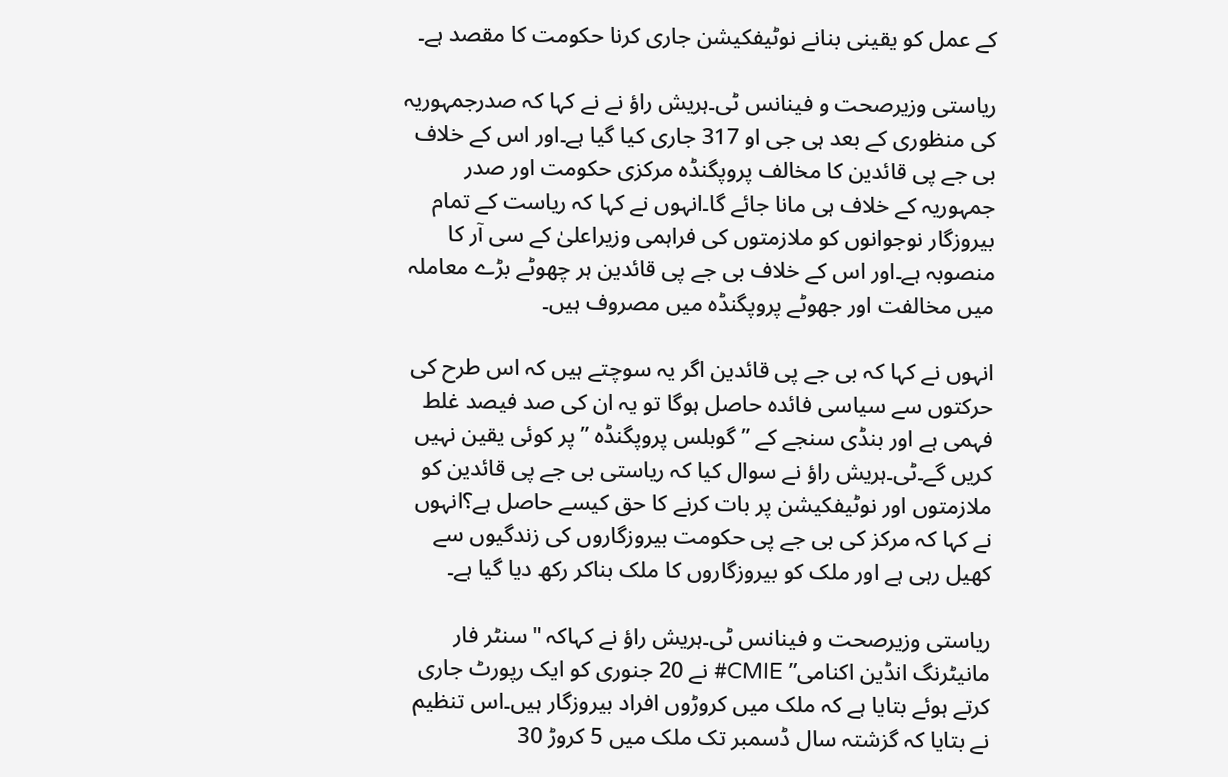کے عمل کو یقینی بنانے نوٹیفکیشن جاری کرنا حکومت کا مقصد ہے۔

ریاستی وزیرصحت و فینانس ٹی۔ہریش راؤ نے نے کہا کہ صدرجمہوریہ کی منظوری کے بعد ہی جی او 317 جاری کیا گیا ہے۔اور اس کے خلاف بی جے پی قائدین کا مخالف پروپگنڈہ مرکزی حکومت اور صدر جمہوریہ کے خلاف ہی مانا جائے گا۔انہوں نے کہا کہ ریاست کے تمام بیروزگار نوجوانوں کو ملازمتوں کی فراہمی وزیراعلیٰ کے سی آر کا منصوبہ ہے۔اور اس کے خلاف بی جے پی قائدین ہر چھوٹے بڑے معاملہ میں مخالفت اور جھوٹے پروپگنڈہ میں مصروف ہیں۔

انہوں نے کہا کہ بی جے پی قائدین اگر یہ سوچتے ہیں کہ اس طرح کی حرکتوں سے سیاسی فائدہ حاصل ہوگا تو یہ ان کی صد فیصد غلط فہمی ہے اور بنڈی سنجے کے ” گوبلس پروپگنڈہ ” پر کوئی یقین نہیں کریں گے۔ٹی۔ہریش راؤ نے سوال کیا کہ ریاستی بی جے پی قائدین کو ملازمتوں اور نوٹیفکیشن پر بات کرنے کا حق کیسے حاصل ہے؟انہوں نے کہا کہ مرکز کی بی جے پی حکومت بیروزگاروں کی زندگیوں سے کھیل رہی ہے اور ملک کو بیروزگاروں کا ملک بناکر رکھ دیا گیا ہے۔

ریاستی وزیرصحت و فینانس ٹی۔ہریش راؤ نے کہاکہ "سنٹر فار مانیٹرنگ انڈین اکنامی” CMIE# نے 20 جنوری کو ایک رپورٹ جاری کرتے ہوئے بتایا ہے کہ ملک میں کروڑوں افراد بیروزگار ہیں۔اس تنظیم نے بتایا کہ گزشتہ سال ڈسمبر تک ملک میں 5 کروڑ 30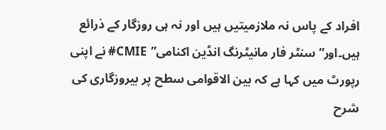افراد کے پاس نہ ملازمیتیں ہیں اور نہ ہی روزگار کے ذرائع ہیں۔اور”سنٹر فار مانیٹرنگ انڈین اکنامی” CMIE# نے اپنی رپورٹ میں کہا ہے کہ بین الاقوامی سطح پر بیروزگاری کی شرح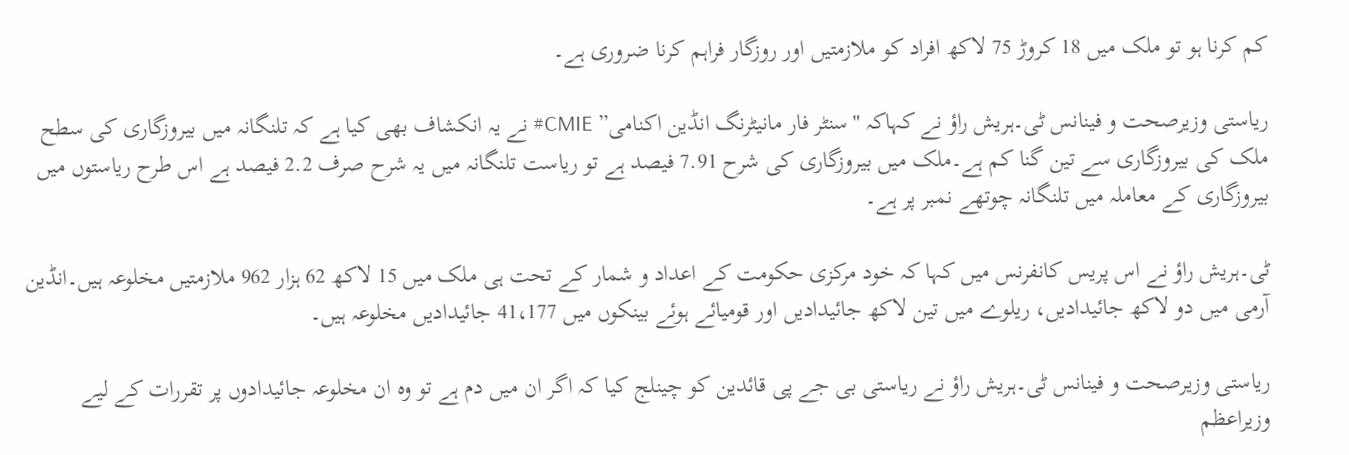کم کرنا ہو تو ملک میں 18 کروڑ 75 لاکھ افراد کو ملازمتیں اور روزگار فراہم کرنا ضروری ہے۔

ریاستی وزیرصحت و فینانس ٹی۔ہریش راؤ نے کہاکہ "سنٹر فار مانیٹرنگ انڈین اکنامی” CMIE# نے یہ انکشاف بھی کیا ہے کہ تلنگانہ میں بیروزگاری کی سطح ملک کی بیروزگاری سے تین گنا کم ہے۔ملک میں بیروزگاری کی شرح 7.91 فیصد ہے تو ریاست تلنگانہ میں یہ شرح صرف 2.2 فیصد ہے اس طرح ریاستوں میں بیروزگاری کے معاملہ میں تلنگانہ چوتھے نمبر پر ہے۔

ٹی۔ہریش راؤ نے اس پریس کانفرنس میں کہا کہ خود مرکزی حکومت کے اعداد و شمار کے تحت ہی ملک میں 15 لاکھ 62 ہزار 962 ملازمتیں مخلوعہ ہیں۔انڈین آرمی میں دو لاکھ جائیدادیں، ریلوے میں تین لاکھ جائیدادیں اور قومیائے ہوئے بینکوں میں 41،177 جائیدادیں مخلوعہ ہیں۔

ریاستی وزیرصحت و فینانس ٹی۔ہریش راؤ نے ریاستی بی جے پی قائدین کو چینلج کیا کہ اگر ان میں دم ہے تو وہ ان مخلوعہ جائیدادوں پر تقررات کے لیے وزیراعظم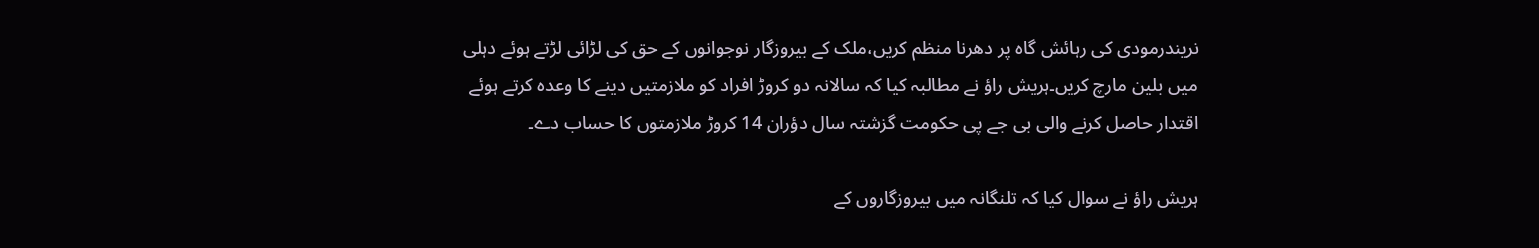نریندرمودی کی رہائش گاہ پر دھرنا منظم کریں،ملک کے بیروزگار نوجوانوں کے حق کی لڑائی لڑتے ہوئے دہلی میں بلین مارچ کریں۔ہریش راؤ نے مطالبہ کیا کہ سالانہ دو کروڑ افراد کو ملازمتیں دینے کا وعدہ کرتے ہوئے اقتدار حاصل کرنے والی بی جے پی حکومت گزشتہ سال دؤران 14 کروڑ ملازمتوں کا حساب دے۔

ہریش راؤ نے سوال کیا کہ تلنگانہ میں بیروزگاروں کے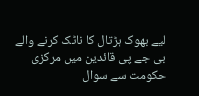لیے بھوک ہڑتال کا ناٹک کرنے والے بی جے پی قائدین میں مرکزی حکومت سے سوال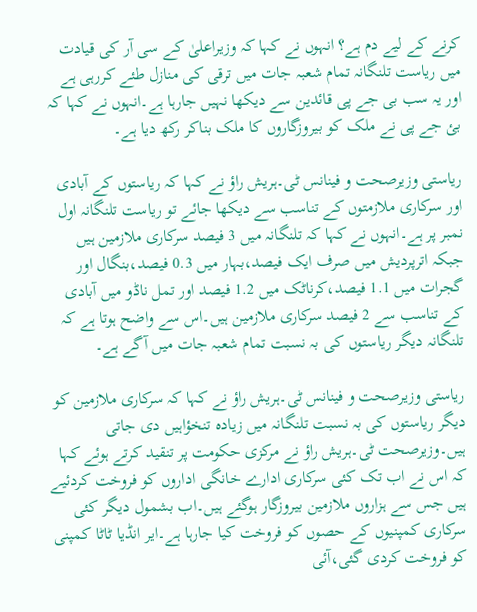کرنے کے لیے دم ہے؟ انہوں نے کہا کہ وزیراعلیٰ کے سی آر کی قیادت میں ریاست تلنگانہ تمام شعبہ جات میں ترقی کی منازل طئے کررہی ہے اور یہ سب بی جے پی قائدین سے دیکھا نہیں جارہا ہے۔انہوں نے کہا کہ بئ جے پی نے ملک کو بیروزگاروں کا ملک بناکر رکھ دیا ہے۔

ریاستی وزیرصحت و فینانس ٹی۔ہریش راؤ نے کہا کہ ریاستوں کے آبادی اور سرکاری ملازمتوں کے تناسب سے دیکھا جائے تو ریاست تلنگانہ اول نمبر پر ہے۔انہوں نے کہا کہ تلنگانہ میں 3 فیصد سرکاری ملازمین ہیں جبکہ اترپردیش میں صرف ایک فیصد،بہار میں 0.3 فیصد،بنگال اور گجرات میں 1.1 فیصد،کرناٹک میں 1.2 فیصد اور تمل ناڈو میں آبادی کے تناسب سے 2 فیصد سرکاری ملازمین ہیں۔اس سے واضح ہوتا ہے کہ تلنگانہ دیگر ریاستوں کی بہ نسبت تمام شعبہ جات میں آگے ہے۔

ریاستی وزیرصحت و فینانس ٹی۔ہریش راؤ نے کہا کہ سرکاری ملازمین کو دیگر ریاستوں کی بہ نسبت تلنگانہ میں زیادہ تنخؤاہیں دی جاتی ہیں۔وزیرصحت ٹی۔ہریش راؤ نے مرکزی حکومت پر تنقید کرتے ہوئے کہا کہ اس نے اب تک کئی سرکاری ادارے خانگی اداروں کو فروخت کردئیے ہیں جس سے ہزاروں ملازمین بیروزگار ہوگئے ہیں۔اب بشمول دیگر کئی سرکاری کمپنیوں کے حصوں کو فروخت کیا جارہا ہے۔ایر انڈیا ٹاٹا کمپنی کو فروخت کردی گئی،آئی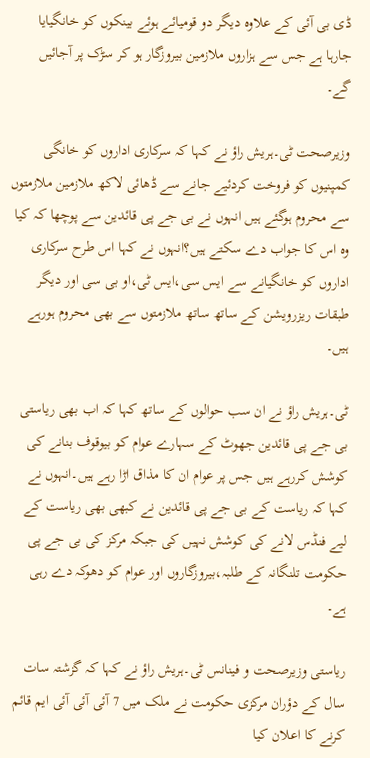ڈی بی آئی کے علاوہ دیگر دو قومیائے ہوئے بینکوں کو خانگیایا جارہا ہے جس سے ہزاروں ملازمین بیروزگار ہو کر سڑک پر آجائیں گے۔

وزیرصحت ٹی۔ہریش راؤ نے کہا کہ سرکاری اداروں کو خانگی کمپنیوں کو فروخت کردئیے جانے سے ڈھائی لاکھ ملازمین ملازمتوں سے محروم ہوگئے ہیں انہوں نے بی جے پی قائدین سے پوچھا کہ کیا وہ اس کا جواب دے سکتے ہیں؟انہوں نے کہا اس طرح سرکاری اداروں کو خانگیانے سے ایس سی،ایس ٹی،او بی سی اور دیگر طبقات ریزرویشن کے ساتھ ساتھ ملازمتوں سے بھی محروم ہورہے ہیں۔

ٹی۔ہریش راؤ نے ان سب حوالوں کے ساتھ کہا کہ اب بھی ریاستی بی جے پی قائدین جھوٹ کے سہارے عوام کو بیوقوف بنانے کی کوشش کررہے ہیں جس پر عوام ان کا مذاق اڑا رہے ہیں۔انہوں نے کہا کہ ریاست کے بی جے پی قائدین نے کبھی بھی ریاست کے لیے فنڈس لانے کی کوشش نہیں کی جبکہ مرکز کی بی جے پی حکومت تلنگانہ کے طلبہ،بیروزگاروں اور عوام کو دھوکہ دے رہی ہے۔

ریاستی وزیرصحت و فینانس ٹی۔ہریش راؤ نے کہا کہ گزشتہ سات سال کے دؤران مرکزی حکومت نے ملک میں 7 آئی آئی آئی ایم قائم کرنے کا اعلان کیا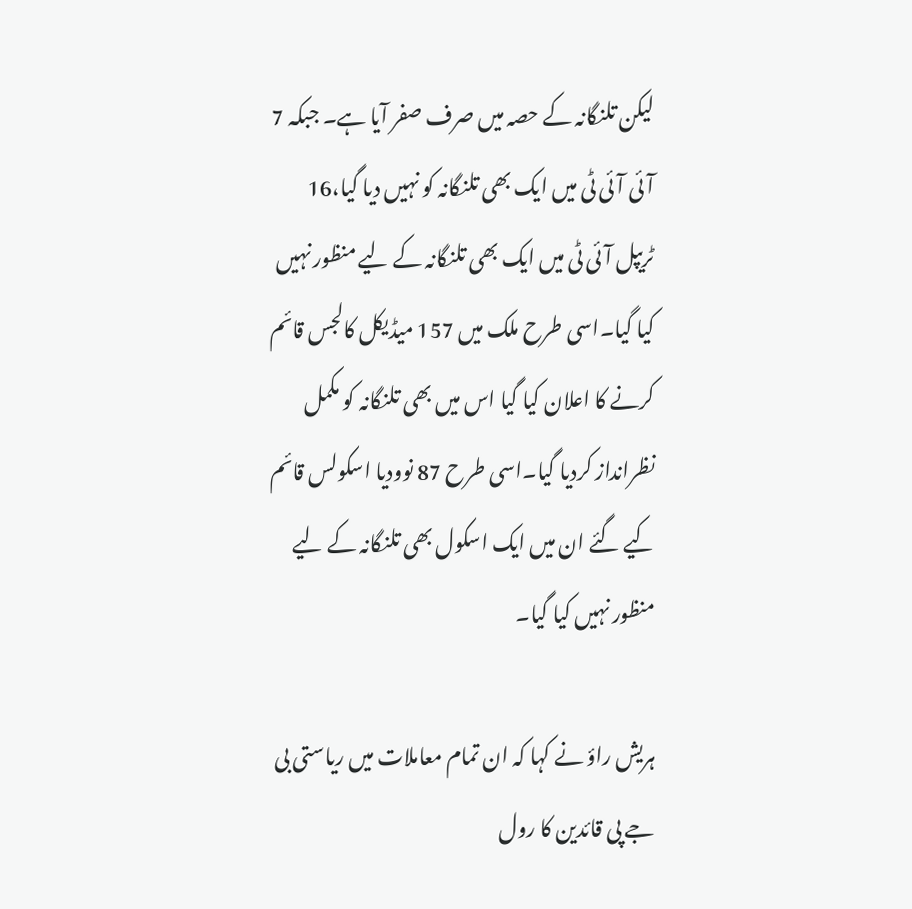لیکن تلنگانہ کے حصہ میں صرف صفر آیا ہے۔ جبکہ 7 آئی آئی ٹی میں ایک بھی تلنگانہ کو نہیں دیا گیا،16 ٹریپل آئی ٹی میں ایک بھی تلنگانہ کے لیے منظور نہیں کیا گیا۔اسی طرح ملک میں 157 میڈیکل کالجس قائم کرنے کا اعلان کیا گیا اس میں بھی تلنگانہ کو مکمل نظرانداز کردیا گیا۔اسی طرح 87 نوودیا اسکولس قائم کیے گئے ان میں ایک اسکول بھی تلنگانہ کے لیے منظور نہیں کیا گیا۔

ہریش راؤ نے کہا کہ ان تمام معاملات میں ریاستی بی جے پی قائدین کا رول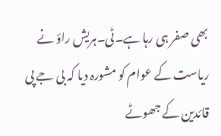بھی صفر ہی رہا ہے۔ٹی۔ہریش راؤ نے ریاست کے عوام کو مشورہ دیا کہ بی جے پی قائدین کے جھوٹے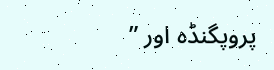پروپگنڈہ اور ”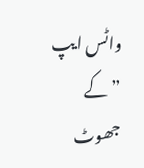واٹس ایپ ” کے جھوٹ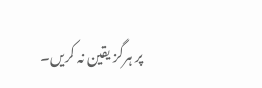پر ہرگز یقین نہ کریں۔